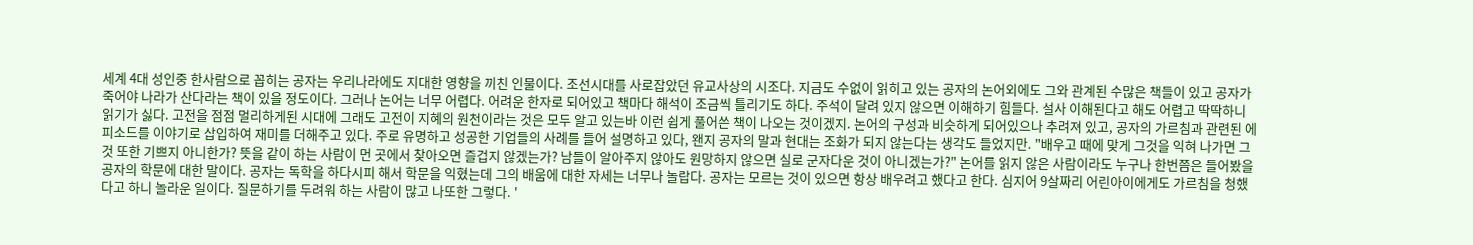세계 4대 성인중 한사람으로 꼽히는 공자는 우리나라에도 지대한 영향을 끼친 인물이다. 조선시대를 사로잡았던 유교사상의 시조다. 지금도 수없이 읽히고 있는 공자의 논어외에도 그와 관계된 수많은 책들이 있고 공자가 죽어야 나라가 산다라는 책이 있을 정도이다. 그러나 논어는 너무 어렵다. 어려운 한자로 되어있고 책마다 해석이 조금씩 틀리기도 하다. 주석이 달려 있지 않으면 이해하기 힘들다. 설사 이해된다고 해도 어렵고 딱딱하니 읽기가 싫다. 고전을 점점 멀리하게된 시대에 그래도 고전이 지혜의 원천이라는 것은 모두 알고 있는바 이런 쉽게 풀어쓴 책이 나오는 것이겠지. 논어의 구성과 비슷하게 되어있으나 추려져 있고, 공자의 가르침과 관련된 에피소드를 이야기로 삽입하여 재미를 더해주고 있다. 주로 유명하고 성공한 기업들의 사례를 들어 설명하고 있다, 왠지 공자의 말과 현대는 조화가 되지 않는다는 생각도 들었지만. "배우고 때에 맞게 그것을 익혀 나가면 그것 또한 기쁘지 아니한가? 뜻을 같이 하는 사람이 먼 곳에서 찾아오면 즐겁지 않겠는가? 남들이 알아주지 않아도 원망하지 않으면 실로 군자다운 것이 아니겠는가?" 논어를 읽지 않은 사람이라도 누구나 한번쯤은 들어봤을 공자의 학문에 대한 말이다. 공자는 독학을 하다시피 해서 학문을 익혔는데 그의 배움에 대한 자세는 너무나 놀랍다. 공자는 모르는 것이 있으면 항상 배우려고 했다고 한다. 심지어 9살짜리 어린아이에게도 가르침을 청했다고 하니 놀라운 일이다. 질문하기를 두려워 하는 사람이 많고 나또한 그렇다. '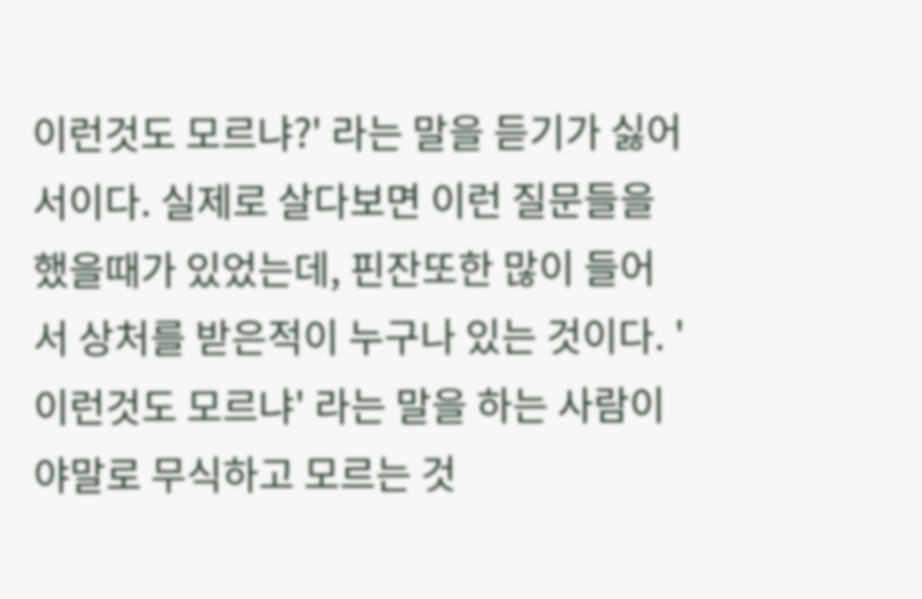이런것도 모르냐?' 라는 말을 듣기가 싫어서이다. 실제로 살다보면 이런 질문들을 했을때가 있었는데, 핀잔또한 많이 들어서 상처를 받은적이 누구나 있는 것이다. '이런것도 모르냐' 라는 말을 하는 사람이야말로 무식하고 모르는 것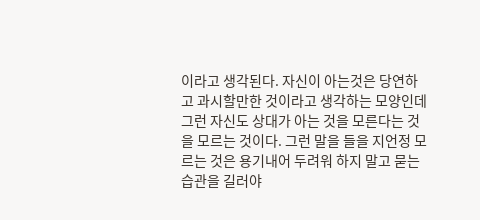이라고 생각된다. 자신이 아는것은 당연하고 과시할만한 것이라고 생각하는 모양인데 그런 자신도 상대가 아는 것을 모른다는 것을 모르는 것이다. 그런 말을 들을 지언정 모르는 것은 용기내어 두려워 하지 말고 묻는 습관을 길러야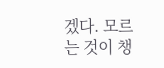겠다. 모르는 것이 챙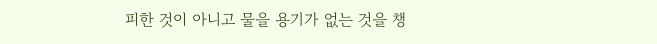피한 것이 아니고 물을 용기가 없는 것을 챙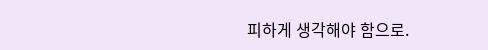피하게 생각해야 함으로.